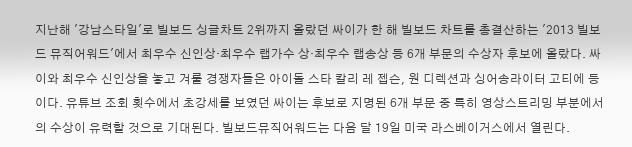지난해 '강남스타일'로 빌보드 싱글차트 2위까지 올랐던 싸이가 한 해 빌보드 차트를 총결산하는 '2013 빌보드 뮤직어워드'에서 최우수 신인상·최우수 랩가수 상·최우수 랩송상 등 6개 부문의 수상자 후보에 올랐다. 싸이와 최우수 신인상을 놓고 겨룰 경쟁자들은 아이돌 스타 칼리 레 젭슨, 원 디렉션과 싱어송라이터 고티에 등이다. 유튜브 조회 횟수에서 초강세를 보였던 싸이는 후보로 지명된 6개 부문 중 특히 영상스트리밍 부분에서의 수상이 유력할 것으로 기대된다. 빌보드뮤직어워드는 다음 달 19일 미국 라스베이거스에서 열린다.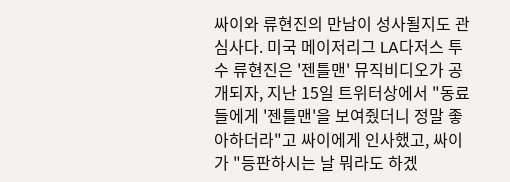싸이와 류현진의 만남이 성사될지도 관심사다. 미국 메이저리그 LA다저스 투수 류현진은 '젠틀맨' 뮤직비디오가 공개되자, 지난 15일 트위터상에서 "동료들에게 '젠틀맨'을 보여줬더니 정말 좋아하더라"고 싸이에게 인사했고, 싸이가 "등판하시는 날 뭐라도 하겠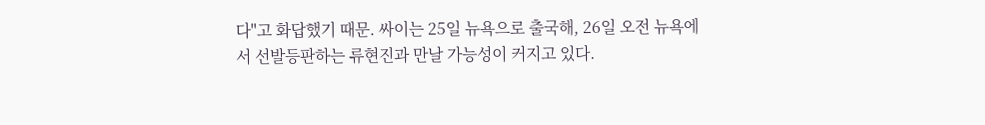다"고 화답했기 때문. 싸이는 25일 뉴욕으로 출국해, 26일 오전 뉴욕에서 선발등판하는 류현진과 만날 가능성이 커지고 있다.